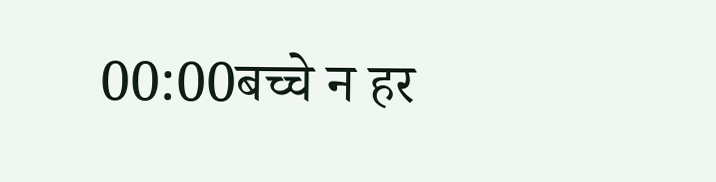00:00बच्चे न हर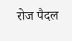रोज पैदल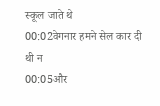स्कूल जाते थे
00:02वेगनार हमने सेल कार दी थी न
00:05और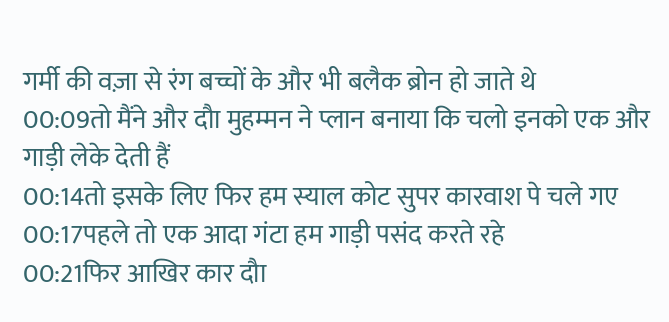गर्मी की वज़ा से रंग बच्चों के और भी बलैक ब्रोन हो जाते थे
00:09तो मैंने और दौा मुहम्मन ने प्लान बनाया कि चलो इनको एक और गाड़ी लेके देती हैं
00:14तो इसके लिए फिर हम स्याल कोट सुपर कारवाश पे चले गए
00:17पहले तो एक आदा गंटा हम गाड़ी पसंद करते रहे
00:21फिर आखिर कार दौा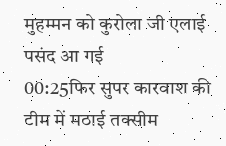मुहम्मन को कुरोला जी एलाई पसंद आ गई
00:25फिर सुपर कारवाश की टीम में मठाई तक्सीम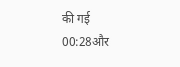की गई
00:28और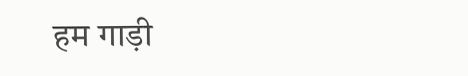हम गाड़ी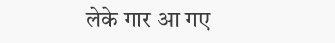लेके गार आ गए